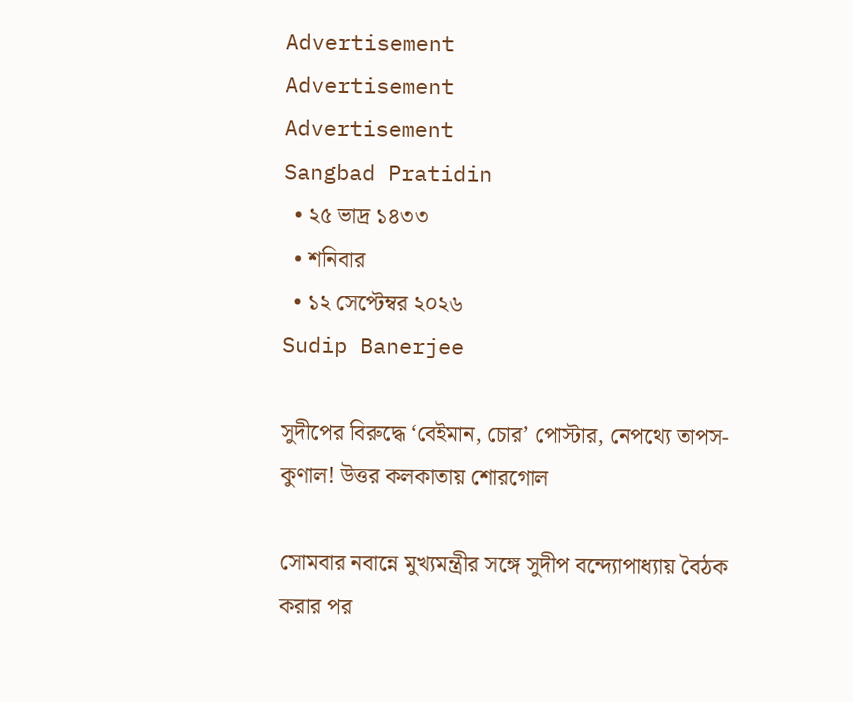Advertisement
Advertisement
Advertisement
Sangbad Pratidin
  • ২৫ ভাদ্র ১৪৩৩
  • শনিবার
  • ১২ সেপ্টেম্বর ২০২৬
Sudip Banerjee

সুদীপের বিরুদ্ধে ‘বেইমান, চোর’ পোস্টার, নেপথ্যে তাপস-কুণাল! উত্তর কলকাতায় শোরগোল

সোমবার নবান্নে মুখ্যমন্ত্রীর সঙ্গে সুদীপ বন্দ্যোপাধ্যায় বৈঠক করার পর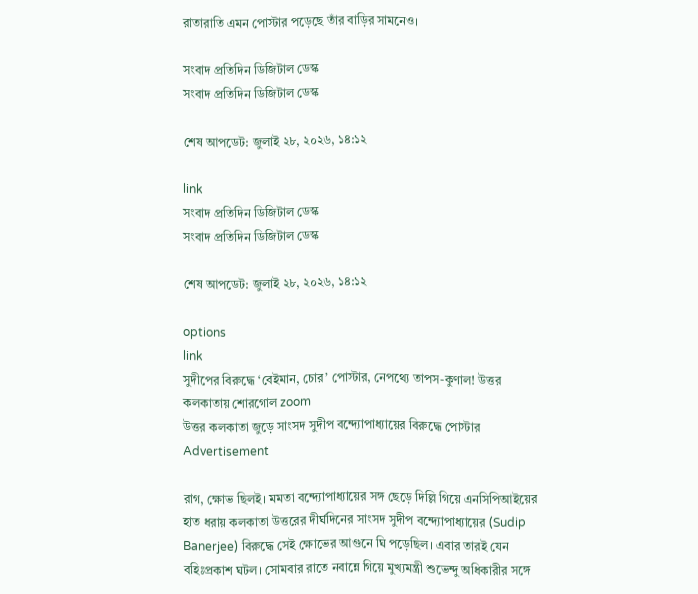রাতারাতি এমন পোস্টার পড়েছে তাঁর বাড়ির সামনেও।

সংবাদ প্রতিদিন ডিজিটাল ডেস্ক
সংবাদ প্রতিদিন ডিজিটাল ডেস্ক

শেষ আপডেট: জুলাই ২৮, ২০২৬, ১৪:১২

link
সংবাদ প্রতিদিন ডিজিটাল ডেস্ক
সংবাদ প্রতিদিন ডিজিটাল ডেস্ক

শেষ আপডেট: জুলাই ২৮, ২০২৬, ১৪:১২

options
link
সুদীপের বিরুদ্ধে ‘বেইমান, চোর’ পোস্টার, নেপথ্যে তাপস-কুণাল! উত্তর কলকাতায় শোরগোল zoom
উত্তর কলকাতা জুড়ে সাংসদ সুদীপ বন্দ্যোপাধ্যায়ের বিরুদ্ধে পোস্টার
Advertisement

রাগ, ক্ষোভ ছিলই। মমতা বন্দ্যোপাধ্যায়ের সঙ্গ ছেড়ে দিল্লি গিয়ে এনসিপিআইয়ের হাত ধরায় কলকাতা উত্তরের দীর্ঘদিনের সাংসদ সুদীপ বন্দ্যোপাধ্যায়ের (Sudip Banerjee) বিরুদ্ধে সেই ক্ষোভের আগুনে ঘি পড়েছিল। এবার তারই যেন বহিঃপ্রকাশ ঘটল। সোমবার রাতে নবান্নে গিয়ে মুখ্যমন্ত্রী শুভেন্দু অধিকারীর সঙ্গে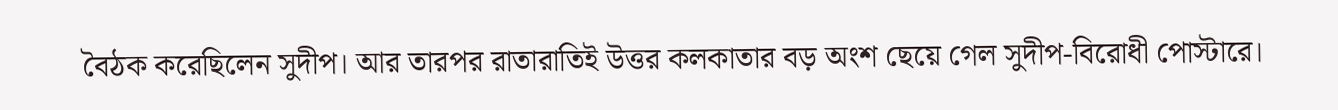বৈঠক করেছিলেন সুদীপ। আর তারপর রাতারাতিই উত্তর কলকাতার বড় অংশ ছেয়ে গেল সুদীপ-বিরোধী পোস্টারে।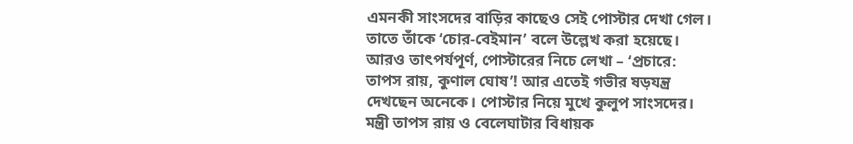এমনকী সাংসদের বাড়ির কাছেও সেই পোস্টার দেখা গেল। তাতে তাঁকে ‘চোর-বেইমান’ বলে উল্লেখ করা হয়েছে। আরও তাৎপর্যপূর্ণ, পোস্টারের নিচে লেখা – ‘প্রচারে: তাপস রায়, কুণাল ঘোষ’! আর এতেই গভীর ষড়যন্ত্র দেখছেন অনেকে। পোস্টার নিয়ে মুখে কুলুপ সাংসদের। মন্ত্রী তাপস রায় ও বেলেঘাটার বিধায়ক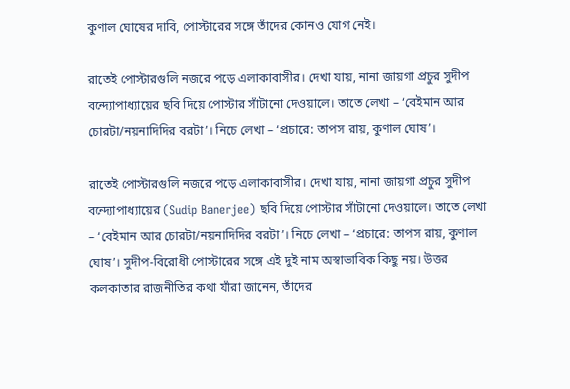কুণাল ঘোষের দাবি, পোস্টারের সঙ্গে তাঁদের কোনও যোগ নেই।

রাতেই পোস্টারগুলি নজরে পড়ে এলাকাবাসীর। দেখা যায়, নানা জায়গা প্রচুর সুদীপ বন্দ্যোপাধ্যায়ের ছবি দিয়ে পোস্টার সাঁটানো দেওয়ালে। তাতে লেখা – ‘বেইমান আর চোরটা/নয়নাদিদির বরটা’। নিচে লেখা – ‘প্রচারে: তাপস রায়, কুণাল ঘোষ’।

রাতেই পোস্টারগুলি নজরে পড়ে এলাকাবাসীর। দেখা যায়, নানা জায়গা প্রচুর সুদীপ বন্দ্যোপাধ্যায়ের (Sudip Banerjee) ছবি দিয়ে পোস্টার সাঁটানো দেওয়ালে। তাতে লেখা – ‘বেইমান আর চোরটা/নয়নাদিদির বরটা’। নিচে লেখা – ‘প্রচারে: তাপস রায়, কুণাল ঘোষ’। সুদীপ-বিরোধী পোস্টারের সঙ্গে এই দুই নাম অস্বাভাবিক কিছু নয়। উত্তর কলকাতার রাজনীতির কথা যাঁরা জানেন, তাঁদের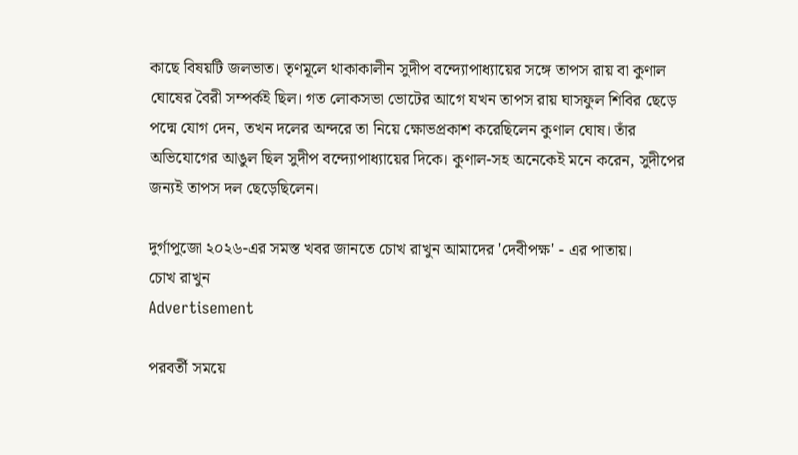কাছে বিষয়টি জলভাত। তৃণমূলে থাকাকালীন সুদীপ বন্দ্যোপাধ্যায়ের সঙ্গে তাপস রায় বা কুণাল ঘোষের বৈরী সম্পর্কই ছিল। গত লোকসভা ভোটের আগে যখন তাপস রায় ঘাসফুল শিবির ছেড়ে পদ্মে যোগ দেন, তখন দলের অন্দরে তা নিয়ে ক্ষোভপ্রকাশ করেছিলেন কুণাল ঘোষ। তাঁর অভিযোগের আঙুল ছিল সুদীপ বন্দ্যোপাধ্যায়ের দিকে। কুণাল-সহ অনেকেই মনে করেন, সুদীপের জন্যই তাপস দল ছেড়েছিলেন।

দুর্গাপুজো ২০২৬-এর সমস্ত খবর জানতে চোখ রাখুন আমাদের 'দেবীপক্ষ' - এর পাতায়।
চোখ রাখুন
Advertisement

পরবর্তী সময়ে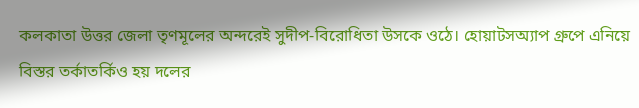কলকাতা উত্তর জেলা তৃণমূলের অন্দরেই সুদীপ-বিরোধিতা উসকে ওঠে। হোয়াটসঅ্যাপ গ্রুপে এনিয়ে বিস্তর তর্কাতর্কিও হয় দলের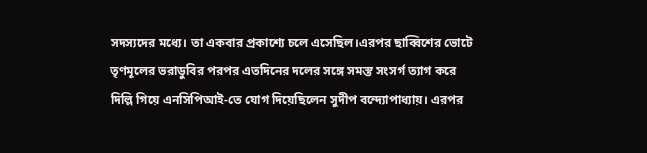সদস্যদের মধ্যে। তা একবার প্রকাশ্যে চলে এসেছিল।এরপর ছাব্বিশের ভোটে তৃণমূলের ভরাডুবির পরপর এতদিনের দলের সঙ্গে সমস্ত সংসর্গ ত্যাগ করে দিল্লি গিয়ে এনসিপিআই-তে যোগ দিয়েছিলেন সুদীপ বন্দ্যোপাধ্যায়। এরপর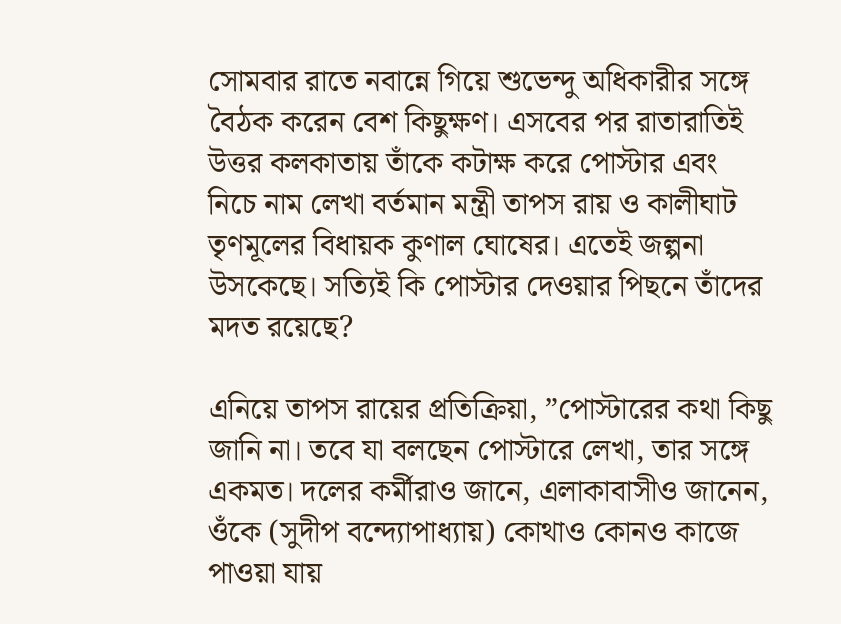সোমবার রাতে নবান্নে গিয়ে শুভেন্দু অধিকারীর সঙ্গে বৈঠক করেন বেশ কিছুক্ষণ। এসবের পর রাতারাতিই উত্তর কলকাতায় তাঁকে কটাক্ষ করে পোস্টার এবং নিচে নাম লেখা বর্তমান মন্ত্রী তাপস রায় ও কালীঘাট তৃণমূলের বিধায়ক কুণাল ঘোষের। এতেই জল্পনা উসকেছে। সত্যিই কি পোস্টার দেওয়ার পিছনে তাঁদের মদত রয়েছে?

এনিয়ে তাপস রায়ের প্রতিক্রিয়া, ”পোস্টারের কথা কিছু জানি না। তবে যা বলছেন পোস্টারে লেখা, তার সঙ্গে একমত। দলের কর্মীরাও জানে, এলাকাবাসীও জানেন, ওঁকে (সুদীপ বন্দ্যোপাধ্যায়) কোথাও কোনও কাজে পাওয়া যায়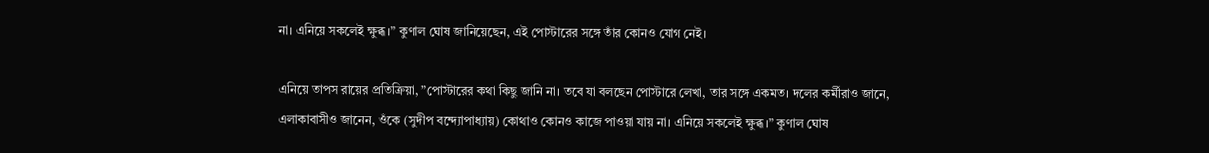না। এনিয়ে সকলেই ক্ষুব্ধ।” কুণাল ঘোষ জানিয়েছেন, এই পোস্টারের সঙ্গে তাঁর কোনও যোগ নেই।

এনিয়ে তাপস রায়ের প্রতিক্রিয়া, ”পোস্টারের কথা কিছু জানি না। তবে যা বলছেন পোস্টারে লেখা, তার সঙ্গে একমত। দলের কর্মীরাও জানে, এলাকাবাসীও জানেন, ওঁকে (সুদীপ বন্দ্যোপাধ্যায়) কোথাও কোনও কাজে পাওয়া যায় না। এনিয়ে সকলেই ক্ষুব্ধ।” কুণাল ঘোষ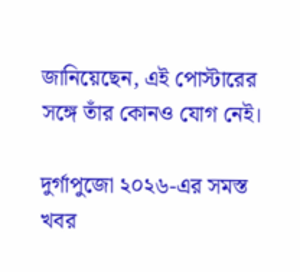জানিয়েছেন, এই পোস্টারের সঙ্গে তাঁর কোনও যোগ নেই।

দুর্গাপুজো ২০২৬-এর সমস্ত খবর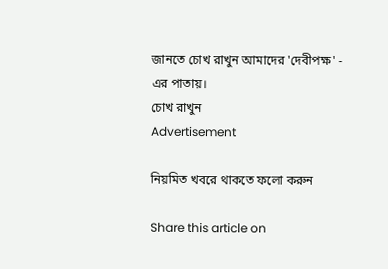জানতে চোখ রাখুন আমাদের 'দেবীপক্ষ' - এর পাতায়।
চোখ রাখুন
Advertisement

নিয়মিত খবরে থাকতে ফলো করুন

Share this article on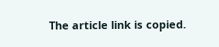The article link is copied.